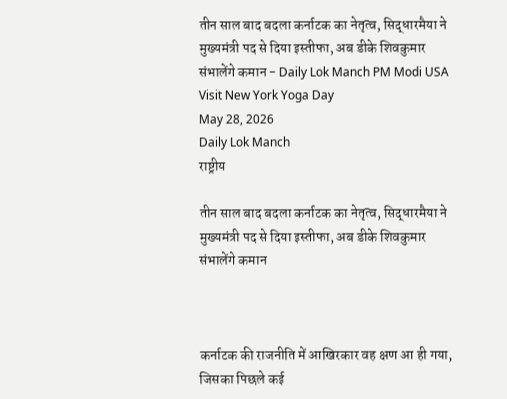तीन साल बाद बदला कर्नाटक का नेतृत्व, सिद्धारमैया ने मुख्यमंत्री पद से दिया इस्तीफा, अब डीके शिवकुमार संभालेंगे कमान - Daily Lok Manch PM Modi USA Visit New York Yoga Day
May 28, 2026
Daily Lok Manch
राष्ट्रीय

तीन साल बाद बदला कर्नाटक का नेतृत्व, सिद्धारमैया ने मुख्यमंत्री पद से दिया इस्तीफा, अब डीके शिवकुमार संभालेंगे कमान



कर्नाटक की राजनीति में आखिरकार वह क्षण आ ही गया, जिसका पिछले कई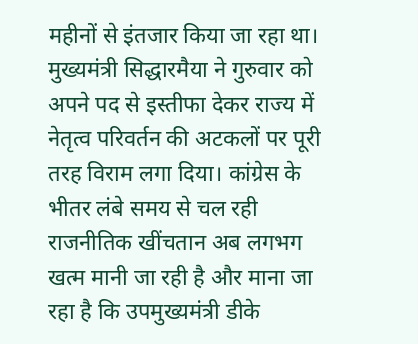महीनों से इंतजार किया जा रहा था। मुख्यमंत्री सिद्धारमैया ने गुरुवार को अपने पद से इस्तीफा देकर राज्य में नेतृत्व परिवर्तन की अटकलों पर पूरी तरह विराम लगा दिया। कांग्रेस के भीतर लंबे समय से चल रही राजनीतिक खींचतान अब लगभग खत्म मानी जा रही है और माना जा रहा है कि उपमुख्यमंत्री डीके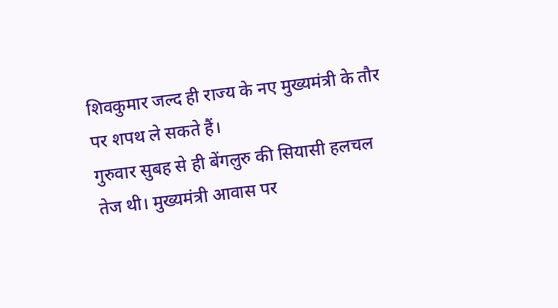शिवकुमार जल्द ही राज्य के नए मुख्यमंत्री के तौर पर शपथ ले सकते हैं।
गुरुवार सुबह से ही बेंगलुरु की सियासी हलचल तेज थी। मुख्यमंत्री आवास पर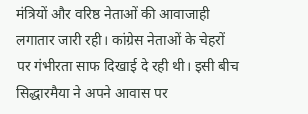मंत्रियों और वरिष्ठ नेताओं की आवाजाही लगातार जारी रही। कांग्रेस नेताओं के चेहरों पर गंभीरता साफ दिखाई दे रही थी। इसी बीच सिद्धारमैया ने अपने आवास पर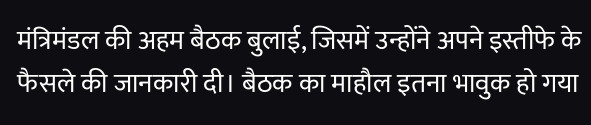मंत्रिमंडल की अहम बैठक बुलाई, जिसमें उन्होंने अपने इस्तीफे के फैसले की जानकारी दी। बैठक का माहौल इतना भावुक हो गया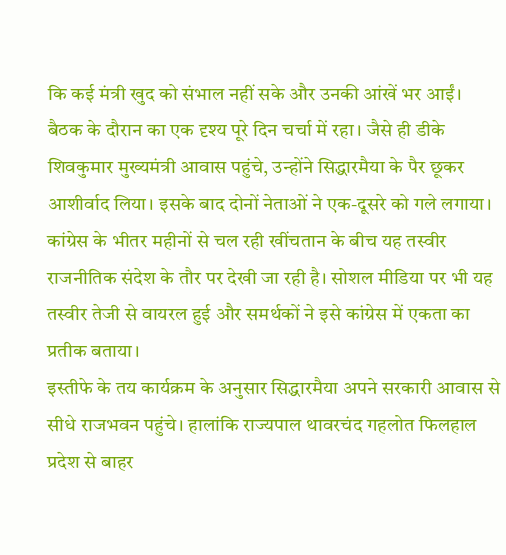कि कई मंत्री खुद को संभाल नहीं सके और उनकी आंखें भर आईं।
बैठक के दौरान का एक दृश्य पूरे दिन चर्चा में रहा। जैसे ही डीके शिवकुमार मुख्यमंत्री आवास पहुंचे, उन्होंने सिद्धारमैया के पैर छूकर आशीर्वाद लिया। इसके बाद दोनों नेताओं ने एक-दूसरे को गले लगाया। कांग्रेस के भीतर महीनों से चल रही खींचतान के बीच यह तस्वीर राजनीतिक संदेश के तौर पर देखी जा रही है। सोशल मीडिया पर भी यह तस्वीर तेजी से वायरल हुई और समर्थकों ने इसे कांग्रेस में एकता का प्रतीक बताया।
इस्तीफे के तय कार्यक्रम के अनुसार सिद्धारमैया अपने सरकारी आवास से सीधे राजभवन पहुंचे। हालांकि राज्यपाल थावरचंद गहलोत फिलहाल प्रदेश से बाहर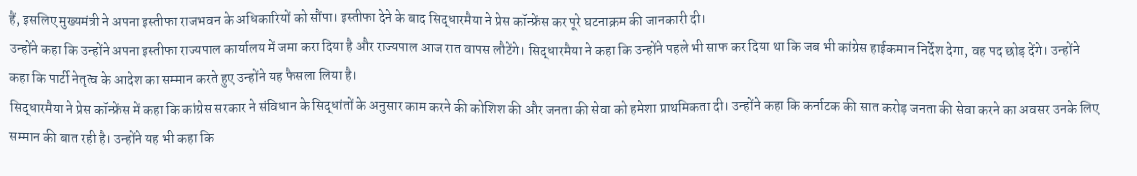हैं, इसलिए मुख्यमंत्री ने अपना इस्तीफा राजभवन के अधिकारियों को सौंपा। इस्तीफा देने के बाद सिद्धारमैया ने प्रेस कॉन्फ्रेंस कर पूरे घटनाक्रम की जानकारी दी।
उन्होंने कहा कि उन्होंने अपना इस्तीफा राज्यपाल कार्यालय में जमा करा दिया है और राज्यपाल आज रात वापस लौटेंगे। सिद्धारमैया ने कहा कि उन्होंने पहले भी साफ कर दिया था कि जब भी कांग्रेस हाईकमान निर्देश देगा, वह पद छोड़ देंगे। उन्होंने कहा कि पार्टी नेतृत्व के आदेश का सम्मान करते हुए उन्होंने यह फैसला लिया है।
सिद्धारमैया ने प्रेस कॉन्फ्रेंस में कहा कि कांग्रेस सरकार ने संविधान के सिद्धांतों के अनुसार काम करने की कोशिश की और जनता की सेवा को हमेशा प्राथमिकता दी। उन्होंने कहा कि कर्नाटक की सात करोड़ जनता की सेवा करने का अवसर उनके लिए सम्मान की बात रही है। उन्होंने यह भी कहा कि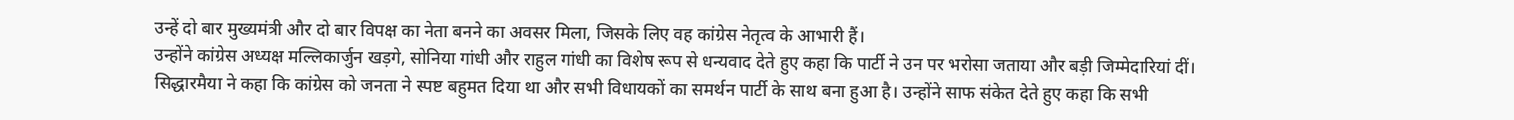उन्हें दो बार मुख्यमंत्री और दो बार विपक्ष का नेता बनने का अवसर मिला, जिसके लिए वह कांग्रेस नेतृत्व के आभारी हैं।
उन्होंने कांग्रेस अध्यक्ष मल्लिकार्जुन खड़गे, सोनिया गांधी और राहुल गांधी का विशेष रूप से धन्यवाद देते हुए कहा कि पार्टी ने उन पर भरोसा जताया और बड़ी जिम्मेदारियां दीं। सिद्धारमैया ने कहा कि कांग्रेस को जनता ने स्पष्ट बहुमत दिया था और सभी विधायकों का समर्थन पार्टी के साथ बना हुआ है। उन्होंने साफ संकेत देते हुए कहा कि सभी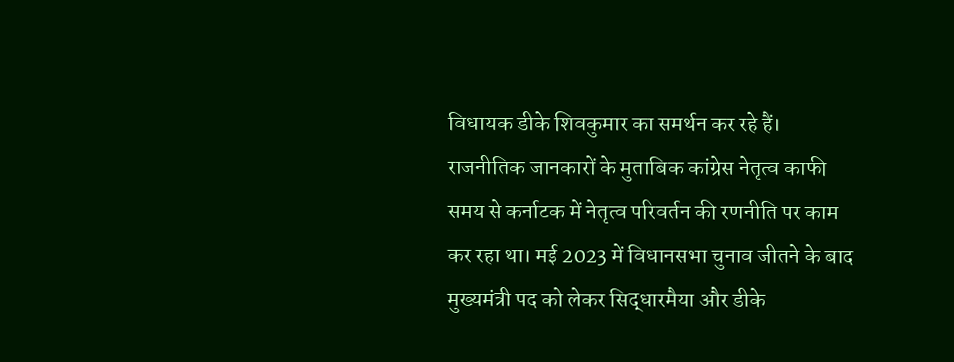विधायक डीके शिवकुमार का समर्थन कर रहे हैं।
राजनीतिक जानकारों के मुताबिक कांग्रेस नेतृत्व काफी समय से कर्नाटक में नेतृत्व परिवर्तन की रणनीति पर काम कर रहा था। मई 2023 में विधानसभा चुनाव जीतने के बाद मुख्यमंत्री पद को लेकर सिद्धारमैया और डीके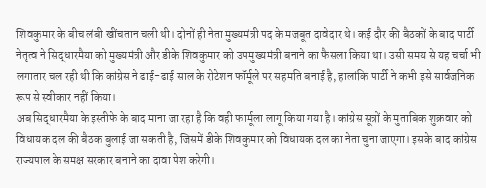शिवकुमार के बीच लंबी खींचतान चली थी। दोनों ही नेता मुख्यमंत्री पद के मजबूत दावेदार थे। कई दौर की बैठकों के बाद पार्टी नेतृत्व ने सिद्धारमैया को मुख्यमंत्री और डीके शिवकुमार को उपमुख्यमंत्री बनाने का फैसला किया था। उसी समय से यह चर्चा भी लगातार चल रही थी कि कांग्रेस ने ढाई-ढाई साल के रोटेशन फॉर्मूले पर सहमति बनाई है, हालांकि पार्टी ने कभी इसे सार्वजनिक रूप से स्वीकार नहीं किया।
अब सिद्धारमैया के इस्तीफे के बाद माना जा रहा है कि वही फार्मूला लागू किया गया है। कांग्रेस सूत्रों के मुताबिक शुक्रवार को विधायक दल की बैठक बुलाई जा सकती है, जिसमें डीके शिवकुमार को विधायक दल का नेता चुना जाएगा। इसके बाद कांग्रेस राज्यपाल के समक्ष सरकार बनाने का दावा पेश करेगी।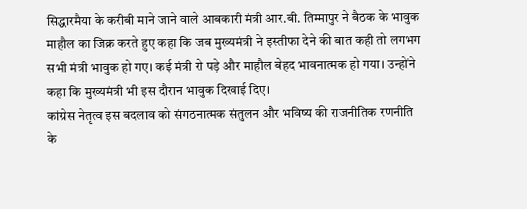सिद्धारमैया के करीबी माने जाने वाले आबकारी मंत्री आर.बी. तिम्मापुर ने बैठक के भावुक माहौल का जिक्र करते हुए कहा कि जब मुख्यमंत्री ने इस्तीफा देने की बात कही तो लगभग सभी मंत्री भावुक हो गए। कई मंत्री रो पड़े और माहौल बेहद भावनात्मक हो गया। उन्होंने कहा कि मुख्यमंत्री भी इस दौरान भावुक दिखाई दिए।
कांग्रेस नेतृत्व इस बदलाव को संगठनात्मक संतुलन और भविष्य की राजनीतिक रणनीति के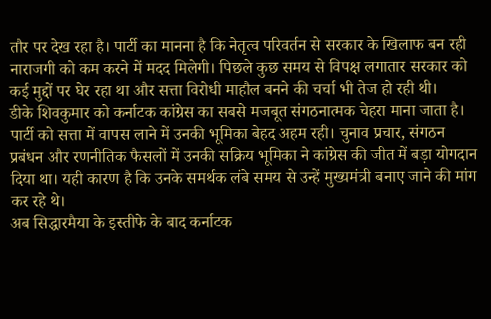तौर पर देख रहा है। पार्टी का मानना है कि नेतृत्व परिवर्तन से सरकार के खिलाफ बन रही नाराजगी को कम करने में मदद मिलेगी। पिछले कुछ समय से विपक्ष लगातार सरकार को कई मुद्दों पर घेर रहा था और सत्ता विरोधी माहौल बनने की चर्चा भी तेज हो रही थी।
डीके शिवकुमार को कर्नाटक कांग्रेस का सबसे मजबूत संगठनात्मक चेहरा माना जाता है। पार्टी को सत्ता में वापस लाने में उनकी भूमिका बेहद अहम रही। चुनाव प्रचार, संगठन प्रबंधन और रणनीतिक फैसलों में उनकी सक्रिय भूमिका ने कांग्रेस की जीत में बड़ा योगदान दिया था। यही कारण है कि उनके समर्थक लंबे समय से उन्हें मुख्यमंत्री बनाए जाने की मांग कर रहे थे।
अब सिद्धारमैया के इस्तीफे के बाद कर्नाटक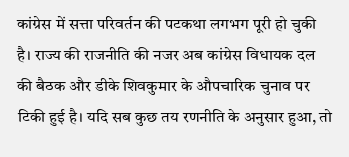कांग्रेस में सत्ता परिवर्तन की पटकथा लगभग पूरी हो चुकी है। राज्य की राजनीति की नजर अब कांग्रेस विधायक दल की बैठक और डीके शिवकुमार के औपचारिक चुनाव पर टिकी हुई है। यदि सब कुछ तय रणनीति के अनुसार हुआ, तो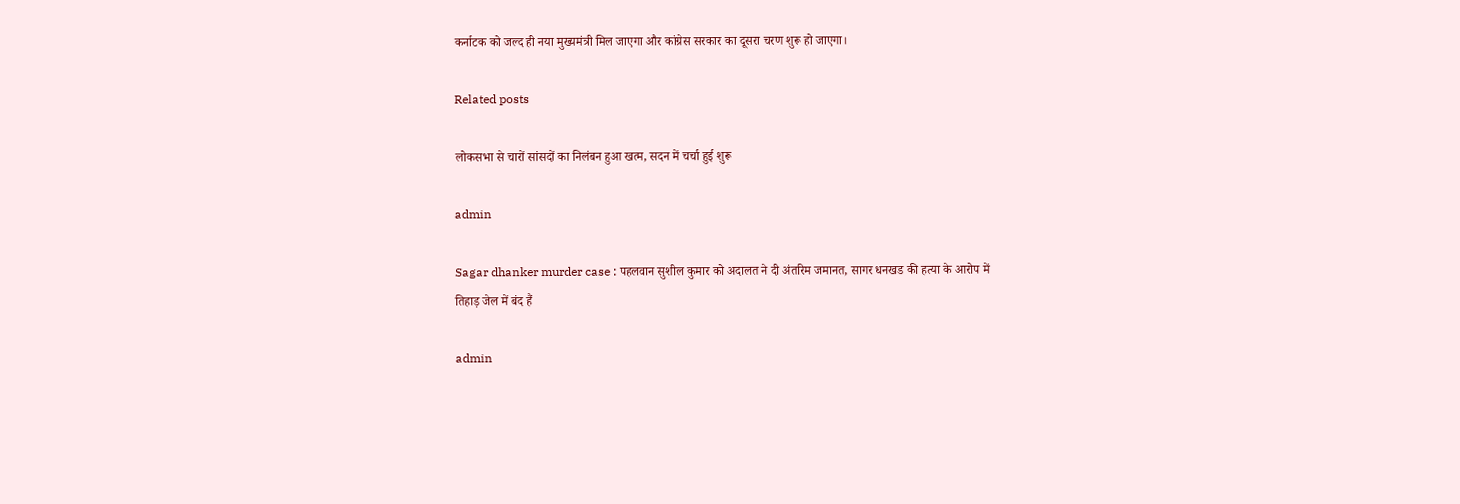कर्नाटक को जल्द ही नया मुख्यमंत्री मिल जाएगा और कांग्रेस सरकार का दूसरा चरण शुरू हो जाएगा।

Related posts

लोकसभा से चारों सांसदों का निलंबन हुआ खत्म, सदन में चर्चा हुई शुरू

admin

Sagar dhanker murder case : पहलवान सुशील कुमार को अदालत ने दी अंतरिम जमानत, सागर धनखड की हत्या के आरोप में
तिहाड़ जेल में बंद हैं

admin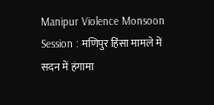Manipur Violence Monsoon Session : मणिपुर हिंसा मामले में सदन में हंगामा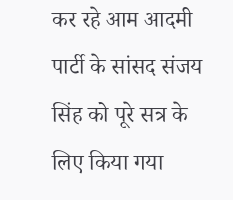कर रहे आम आदमी पार्टी के सांसद संजय सिंह को पूरे सत्र के लिए किया गया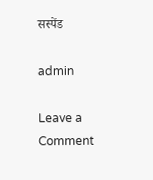सस्पेंड

admin

Leave a Comment